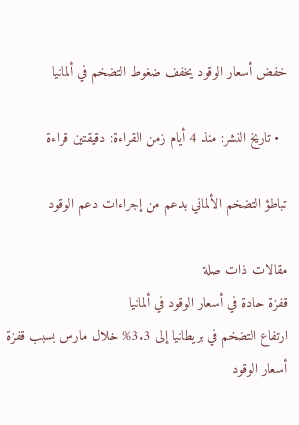خفض أسعار الوقود يخفف ضغوط التضخم في ألمانيا

  • تاريخ النشر: منذ 4 أيام زمن القراءة: دقيقتين قراءة

تباطؤ التضخم الألماني بدعم من إجراءات دعم الوقود

مقالات ذات صلة
قفزة حادة في أسعار الوقود في ألمانيا
ارتفاع التضخم في بريطانيا إلى 3.3% خلال مارس بسبب قفزة أسعار الوقود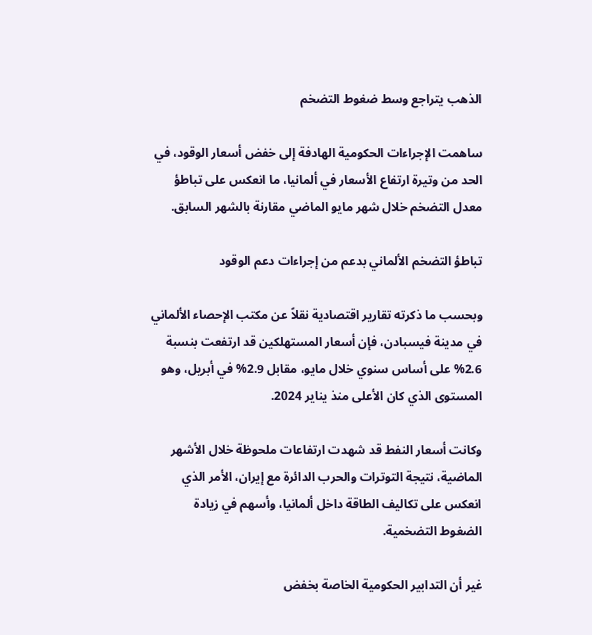الذهب يتراجع وسط ضغوط التضخم

ساهمت الإجراءات الحكومية الهادفة إلى خفض أسعار الوقود، في الحد من وتيرة ارتفاع الأسعار في ألمانيا، ما انعكس على تباطؤ معدل التضخم خلال شهر مايو الماضي مقارنة بالشهر السابق.

تباطؤ التضخم الألماني بدعم من إجراءات دعم الوقود

وبحسب ما ذكرته تقارير اقتصادية نقلاً عن مكتب الإحصاء الألماني في مدينة فيسبادن، فإن أسعار المستهلكين قد ارتفعت بنسبة 2.6% على أساس سنوي خلال مايو، مقابل 2.9% في أبريل، وهو المستوى الذي كان الأعلى منذ يناير 2024.

وكانت أسعار النفط قد شهدت ارتفاعات ملحوظة خلال الأشهر الماضية، نتيجة التوترات والحرب الدائرة مع إيران، الأمر الذي انعكس على تكاليف الطاقة داخل ألمانيا، وأسهم في زيادة الضغوط التضخمية.

غير أن التدابير الحكومية الخاصة بخفض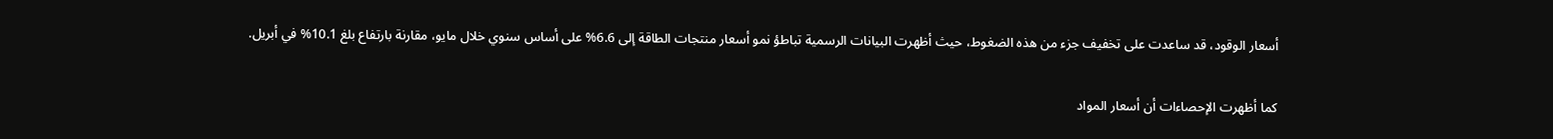أسعار الوقود، قد ساعدت على تخفيف جزء من هذه الضغوط، حيث أظهرت البيانات الرسمية تباطؤ نمو أسعار منتجات الطاقة إلى 6.6% على أساس سنوي خلال مايو، مقارنة بارتفاع بلغ 10.1% في أبريل.

كما أظهرت الإحصاءات أن أسعار المواد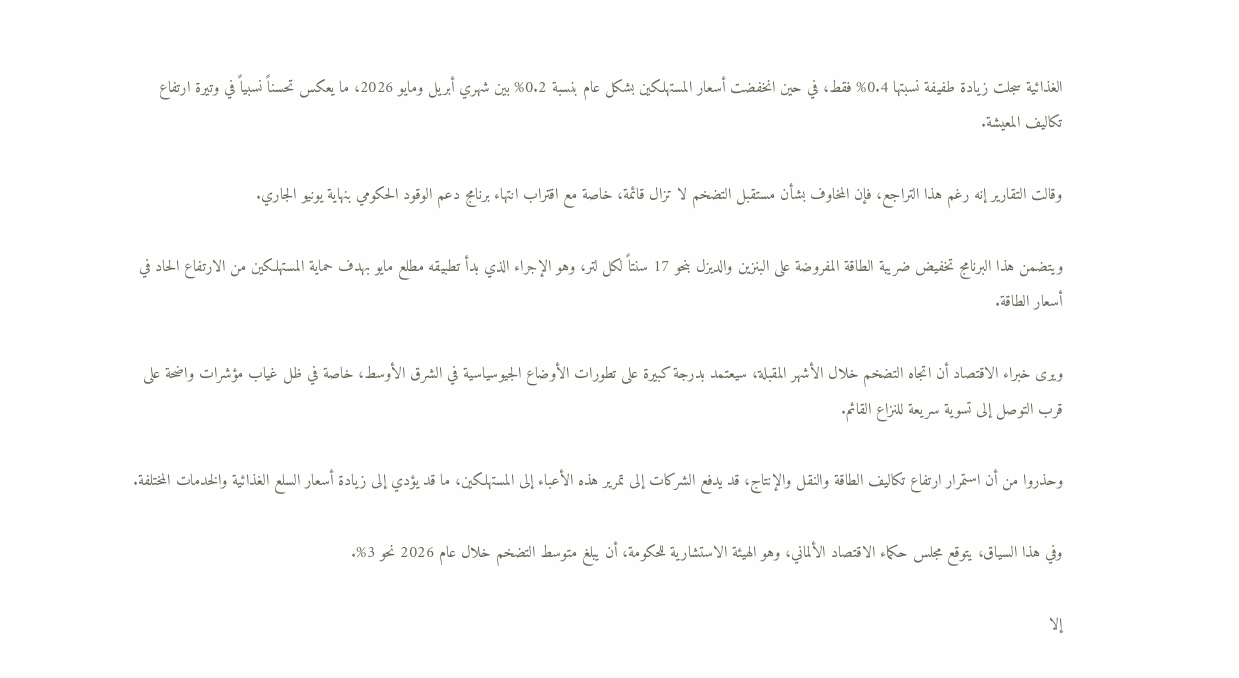الغذائية سجلت زيادة طفيفة نسبتها 0.4% فقط، في حين انخفضت أسعار المستهلكين بشكل عام بنسبة 0.2% بين شهري أبريل ومايو 2026، ما يعكس تحسناً نسبياً في وتيرة ارتفاع تكاليف المعيشة.

وقالت التقارير إنه رغم هذا التراجع، فإن المخاوف بشأن مستقبل التضخم لا تزال قائمة، خاصة مع اقتراب انتهاء برنامج دعم الوقود الحكومي بنهاية يونيو الجاري.

ويتضمن هذا البرنامج تخفيض ضريبة الطاقة المفروضة على البنزين والديزل بنحو 17 سنتاً لكل لتر، وهو الإجراء الذي بدأ تطبيقه مطلع مايو بهدف حماية المستهلكين من الارتفاع الحاد في أسعار الطاقة.

ويرى خبراء الاقتصاد أن اتجاه التضخم خلال الأشهر المقبلة، سيعتمد بدرجة كبيرة على تطورات الأوضاع الجيوسياسية في الشرق الأوسط، خاصة في ظل غياب مؤشرات واضحة على قرب التوصل إلى تسوية سريعة للنزاع القائم.

وحذروا من أن استمرار ارتفاع تكاليف الطاقة والنقل والإنتاج، قد يدفع الشركات إلى تمرير هذه الأعباء إلى المستهلكين، ما قد يؤدي إلى زيادة أسعار السلع الغذائية والخدمات المختلفة.

وفي هذا السياق، يتوقع مجلس حكماء الاقتصاد الألماني، وهو الهيئة الاستشارية للحكومة، أن يبلغ متوسط التضخم خلال عام 2026 نحو 3%.

إلا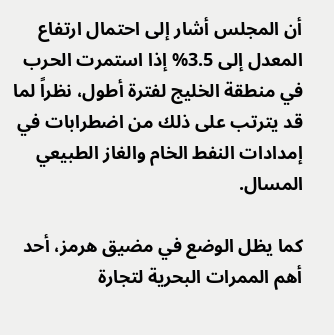أن المجلس أشار إلى احتمال ارتفاع المعدل إلى 3.5% إذا استمرت الحرب في منطقة الخليج لفترة أطول، نظراً لما قد يترتب على ذلك من اضطرابات في إمدادات النفط الخام والغاز الطبيعي المسال.

كما يظل الوضع في مضيق هرمز، أحد أهم الممرات البحرية لتجارة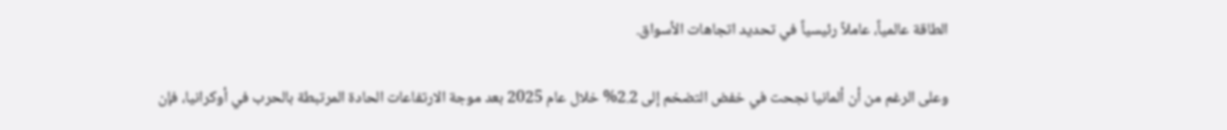الطاقة عالمياً، عاملاً رئيسياً في تحديد اتجاهات الأسواق.

وعلى الرغم من أن ألمانيا نجحت في خفض التضخم إلى 2.2% خلال عام 2025 بعد موجة الارتفاعات الحادة المرتبطة بالحرب في أوكرانيا، فإن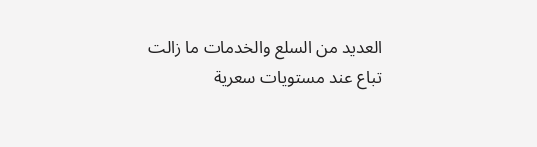العديد من السلع والخدمات ما زالت تباع عند مستويات سعرية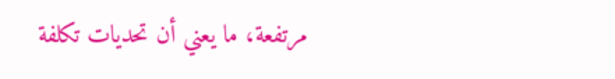مرتفعة، ما يعني أن تحديات تكلفة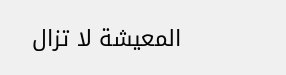المعيشة لا تزال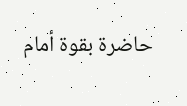حاضرة بقوة أمام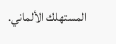المستهلك الألماني.